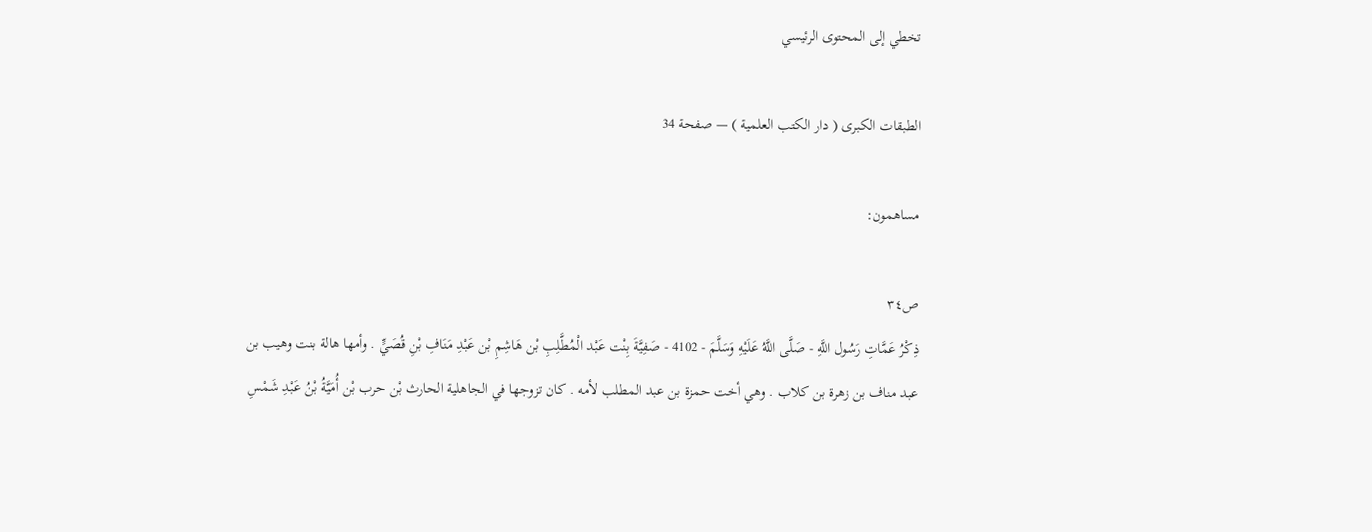تخطي إلى المحتوى الرئيسي

الطبقات الكبرى ( دار الكتب العلمية ) — صفحة 34

مساهمون:

ص٣٤
ذِكْرُ عَمَّاتِ رَسُول اللَّهِ - صَلَّى اللَّهُ عَلَيْهِ وَسَلَّمَ - 4102 - صَفِيَّةَ بِنْت عَبْد الْمُطَّلِبِ بْن هَاشِمِ بْن عَبْدِ مَنَافِ بْنِ قُصَيٍّ . وأمها هالة بنت وهيب بن عبد مناف بن زهرة بن كلاب . وهي أخت حمزة بن عبد المطلب لأمه . كان تزوجها في الجاهلية الحارث بْن حرب بْن أُمَيَّةُ بْنُ عَبْدِ شَمْسِ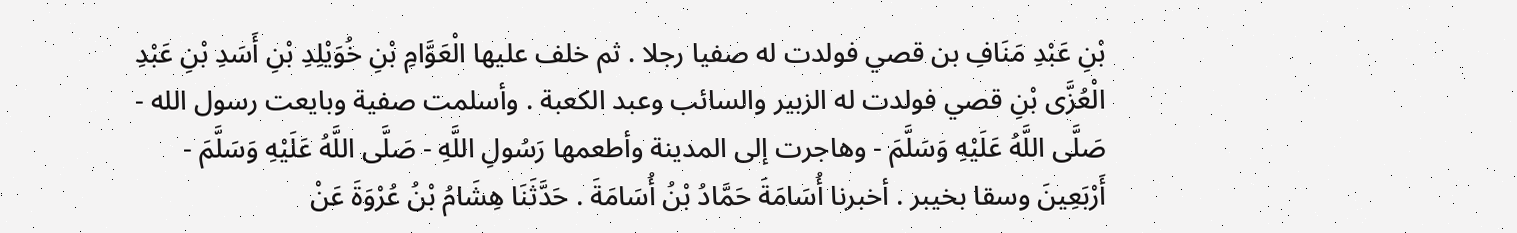بْنِ عَبْدِ مَنَافِ بن قصي فولدت له صفيا رجلا . ثم خلف عليها الْعَوَّامِ بْنِ خُوَيْلِدِ بْنِ أَسَدِ بْنِ عَبْدِ الْعُزَّى بْنِ قصي فولدت له الزبير والسائب وعبد الكعبة . وأسلمت صفية وبايعت رسول الله - صَلَّى اللَّهُ عَلَيْهِ وَسَلَّمَ - وهاجرت إلى المدينة وأطعمها رَسُولِ اللَّهِ - صَلَّى اللَّهُ عَلَيْهِ وَسَلَّمَ - أَرْبَعِينَ وسقا بخيبر . أخبرنا أُسَامَةَ حَمَّادُ بْنُ أُسَامَةَ . حَدَّثَنَا هِشَامُ بْنُ عُرْوَةَ عَنْ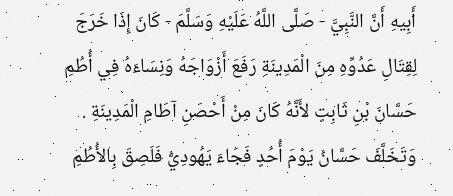أَبِيهِ أَنَّ النَّبِيَّ - صَلَّى اللَّهُ عَلَيْهِ وَسَلَّمَ - كَانَ إِذَا خَرَجَ لِقِتَالِ عَدُوِّهِ مِنَ الْمَدِينَةِ رَفَعَ أَزْوَاجَهُ وَنِسَاءَهُ فِي أُطُمِ حَسَّانَ بْنِ ثَابِتٍ لأَنَّهُ كَانَ مِنْ أَحْصَنِ آطَامِ الْمَدِينَةِ . وَتَخَلَّفَ حَسَّانُ يَوْمَ أُحُدٍ فَجَاءَ يَهُودِيُّ فَلَصِقَ بِالأُطُمِ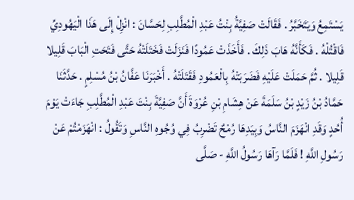يَسْتَمِعُ وَيَتَخَبَّرُ . فَقَالَتْ صَفِيَّةُ بِنْتُ عَبْدِ الْمُطَّلِبِ لِحَسَّانَ : انْزِلْ إِلَى هَذَا الْيَهُودِيِّ فَاقْتُلْهُ . فَكَأَنَّهُ هَابَ ذَلِكَ . فَأَخَذَتْ عَمُودًا فَنَزَلَتْ فَخَتَلَتْهُ حَتَّى فَتَحَتِ الْبَابَ قَلِيلا قَلِيلا . ثُمَّ حَمَلَتْ عَلَيْهِ فَضَرَبَتْهُ بِالْعَمُودِ فَقَتَلَتْهُ . أَخْبَرَنَا عَفَّانُ بْنُ مُسْلِمٍ . حَدَّثَنَا حَمَّادُ بْنُ زَيْدٍ بْنُ سَلَمَةَ عَنْ هِشَامِ بْنِ عُرْوَةَ أَنَّ صَفِيَّةَ بِنْتَ عَبْدِ الْمُطَّلِبِ جَاءَتْ يَوْمَ أُحُدٍ وَقَدِ انْهَزَمَ النَّاسُ وَبِيَدِهَا رُمْحٌ تَضْرِبُ فِي وُجُوهِ النَّاسِ وَتَقُولُ : انْهَزَمْتُمْ عَنْ رَسُولِ اللَّهِ ! فَلَمَّا رَآهَا رَسُولُ اللَّهِ - صَلَّى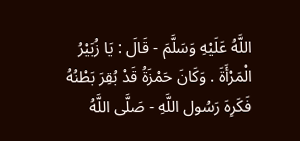اللَّهُ عَلَيْهِ وَسَلَّمَ - قَالَ : يَا زُبَيْرُ الْمَرْأَةَ . وَكَانَ حَمْزَةُ قَدْ بُقِرَ بَطْنُهُ فَكَرِهَ رَسُول اللَّهِ - صَلَّى اللَّهُ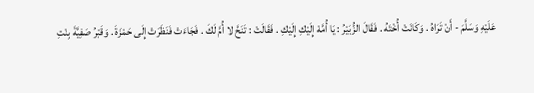عَلَيْهِ وَسَلَّمَ - أَنْ تَرَاهُ . وَكَانَتْ أُخْتَهُ . فَقَالَ الزُّبَيْرُ : يَا أُمَّهْ إِلَيْكِ إِلَيْكِ . فَقَالَتْ : تَنَحَّ لا أُمَّ لَكَ . فَجَاءَتْ فَنَظَرَتْ إِلَى حَمْزَةَ . وَقَبْرُ صَفِيَّةَ بِنْتِ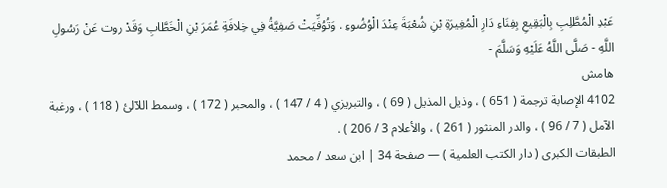عَبْدِ الْمُطَّلِبِ بِالْبَقِيعِ بِفِنَاءِ دَارِ الْمُغِيرَةِ بْنِ شُعْبَةَ عِنْدَ الْوُضُوءِ . وَتُوُفِّيَتْ صَفِيَّةُ فِي خِلافَةِ عُمَرَ بْنِ الْخَطَّابِ وَقَدْ روت عَنْ رَسُولِ اللَّهِ - صَلَّى اللَّهُ عَلَيْهِ وَسَلَّمَ -
هامش
4102 الإصابة ترجمة ( 651 ) ، وذيل المذيل ( 69 ) ، والتبريزي ( 4 / 147 ) ، والمحبر ( 172 ) ، وسمط اللآلئ ( 118 ) ، ورغبة الآمل ( 7 / 96 ) ، والدر المنثور ( 261 ) ، والأعلام 3 / 206 ) .
الطبقات الكبرى ( دار الكتب العلمية ) — صفحة 34 | ابن سعد / محمد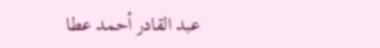عبد القادر أحمد عطا